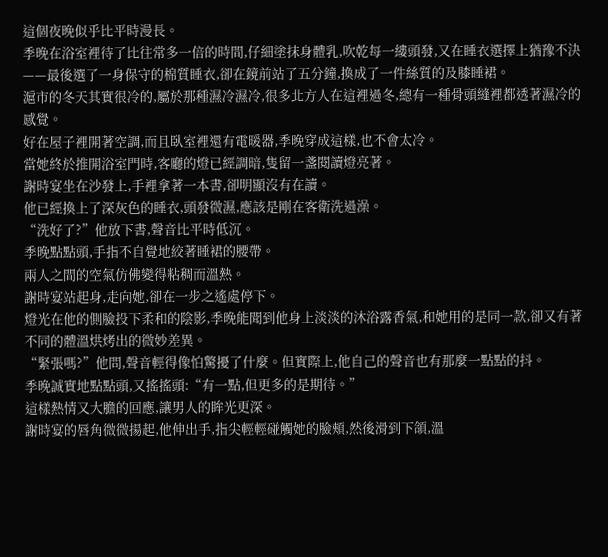這個夜晚似乎比平時漫長。
季晚在浴室裡待了比往常多一倍的時間,仔細塗抹身體乳,吹乾每一縷頭發,又在睡衣選擇上猶豫不決——最後選了一身保守的棉質睡衣,卻在鏡前站了五分鐘,換成了一件絲質的及膝睡裙。
滬市的冬天其實很冷的,屬於那種濕冷濕冷,很多北方人在這裡過冬,總有一種骨頭縫裡都透著濕冷的感覺。
好在屋子裡開著空調,而且臥室裡還有電暖器,季晚穿成這樣,也不會太冷。
當她終於推開浴室門時,客廳的燈已經調暗,隻留一盞閱讀燈亮著。
謝時宴坐在沙發上,手裡拿著一本書,卻明顯沒有在讀。
他已經換上了深灰色的睡衣,頭發微濕,應該是剛在客衛洗過澡。
“洗好了?”他放下書,聲音比平時低沉。
季晚點點頭,手指不自覺地絞著睡裙的腰帶。
兩人之間的空氣仿佛變得粘稠而溫熱。
謝時宴站起身,走向她,卻在一步之遙處停下。
燈光在他的側臉投下柔和的陰影,季晚能聞到他身上淡淡的沐浴露香氣,和她用的是同一款,卻又有著不同的體溫烘烤出的微妙差異。
“緊張嗎?”他問,聲音輕得像怕驚擾了什麼。但實際上,他自己的聲音也有那麼一點點的抖。
季晚誠實地點點頭,又搖搖頭:“有一點,但更多的是期待。”
這樣熱情又大膽的回應,讓男人的眸光更深。
謝時宴的唇角微微揚起,他伸出手,指尖輕輕碰觸她的臉頰,然後滑到下頜,溫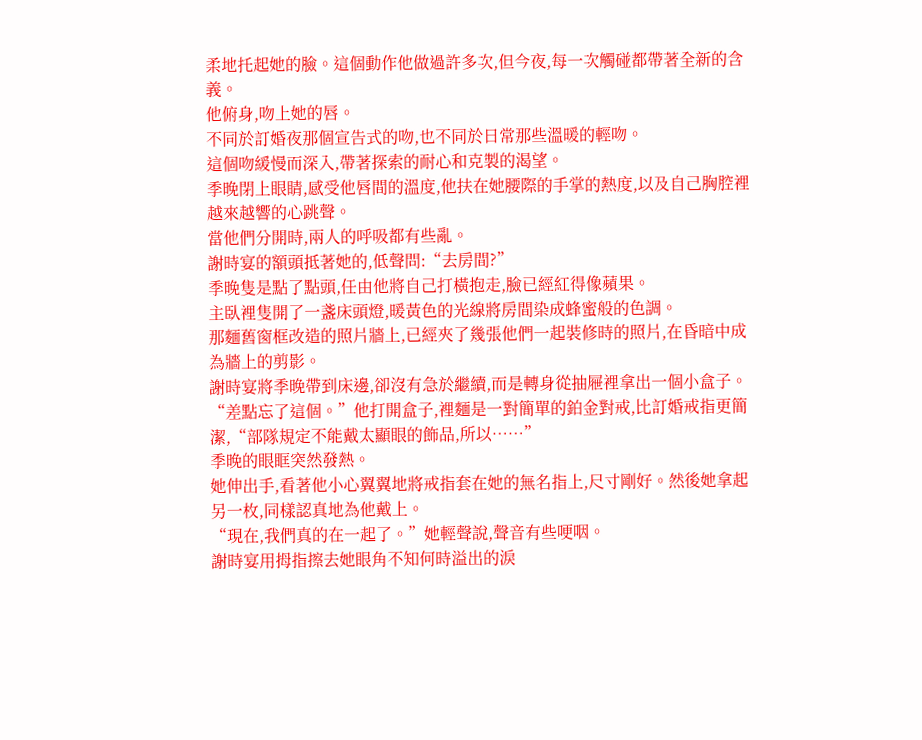柔地托起她的臉。這個動作他做過許多次,但今夜,每一次觸碰都帶著全新的含義。
他俯身,吻上她的唇。
不同於訂婚夜那個宣告式的吻,也不同於日常那些溫暖的輕吻。
這個吻緩慢而深入,帶著探索的耐心和克製的渴望。
季晚閉上眼睛,感受他唇間的溫度,他扶在她腰際的手掌的熱度,以及自己胸腔裡越來越響的心跳聲。
當他們分開時,兩人的呼吸都有些亂。
謝時宴的額頭抵著她的,低聲問:“去房間?”
季晚隻是點了點頭,任由他將自己打橫抱走,臉已經紅得像蘋果。
主臥裡隻開了一盞床頭燈,暖黃色的光線將房間染成蜂蜜般的色調。
那麵舊窗框改造的照片牆上,已經夾了幾張他們一起裝修時的照片,在昏暗中成為牆上的剪影。
謝時宴將季晚帶到床邊,卻沒有急於繼續,而是轉身從抽屜裡拿出一個小盒子。
“差點忘了這個。”他打開盒子,裡麵是一對簡單的鉑金對戒,比訂婚戒指更簡潔,“部隊規定不能戴太顯眼的飾品,所以……”
季晚的眼眶突然發熱。
她伸出手,看著他小心翼翼地將戒指套在她的無名指上,尺寸剛好。然後她拿起另一枚,同樣認真地為他戴上。
“現在,我們真的在一起了。”她輕聲說,聲音有些哽咽。
謝時宴用拇指擦去她眼角不知何時溢出的淚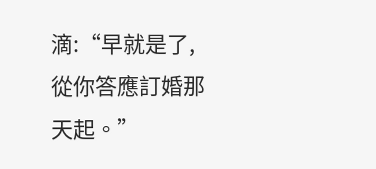滴:“早就是了,從你答應訂婚那天起。”